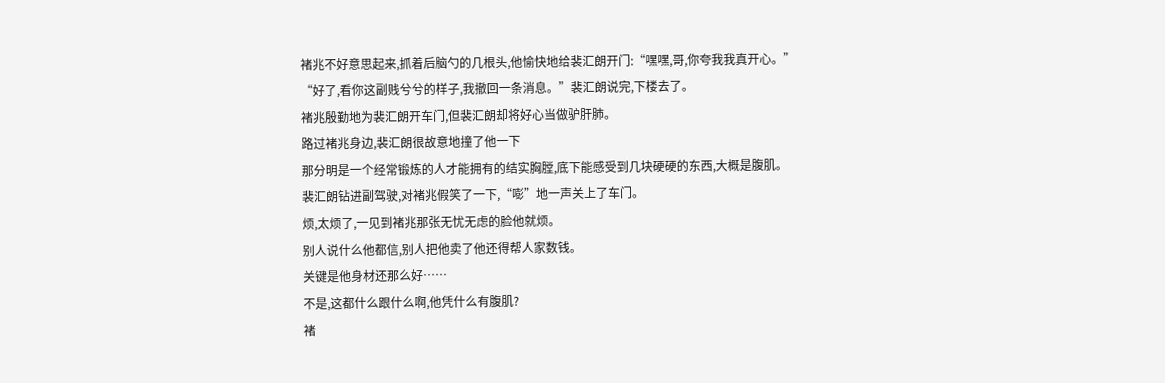褚兆不好意思起来,抓着后脑勺的几根头,他愉快地给裴汇朗开门:“嘿嘿,哥,你夸我我真开心。”
“好了,看你这副贱兮兮的样子,我撤回一条消息。”裴汇朗说完,下楼去了。
褚兆殷勤地为裴汇朗开车门,但裴汇朗却将好心当做驴肝肺。
路过褚兆身边,裴汇朗很故意地撞了他一下
那分明是一个经常锻炼的人才能拥有的结实胸膛,底下能感受到几块硬硬的东西,大概是腹肌。
裴汇朗钻进副驾驶,对褚兆假笑了一下,“嘭”地一声关上了车门。
烦,太烦了,一见到褚兆那张无忧无虑的脸他就烦。
别人说什么他都信,别人把他卖了他还得帮人家数钱。
关键是他身材还那么好……
不是,这都什么跟什么啊,他凭什么有腹肌?
褚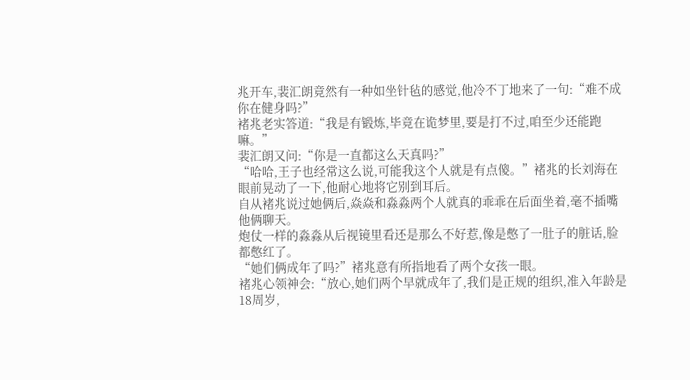兆开车,裴汇朗竟然有一种如坐针毡的感觉,他冷不丁地来了一句:“难不成你在健身吗?”
褚兆老实答道:“我是有锻炼,毕竟在诡梦里,要是打不过,咱至少还能跑嘛。”
裴汇朗又问:“你是一直都这么天真吗?”
“哈哈,王子也经常这么说,可能我这个人就是有点傻。”褚兆的长刘海在眼前晃动了一下,他耐心地将它别到耳后。
自从褚兆说过她俩后,焱焱和淼淼两个人就真的乖乖在后面坐着,毫不插嘴他俩聊天。
炮仗一样的淼淼从后视镜里看还是那么不好惹,像是憋了一肚子的脏话,脸都憋红了。
“她们俩成年了吗?”褚兆意有所指地看了两个女孩一眼。
褚兆心领神会:“放心,她们两个早就成年了,我们是正规的组织,准入年龄是18周岁,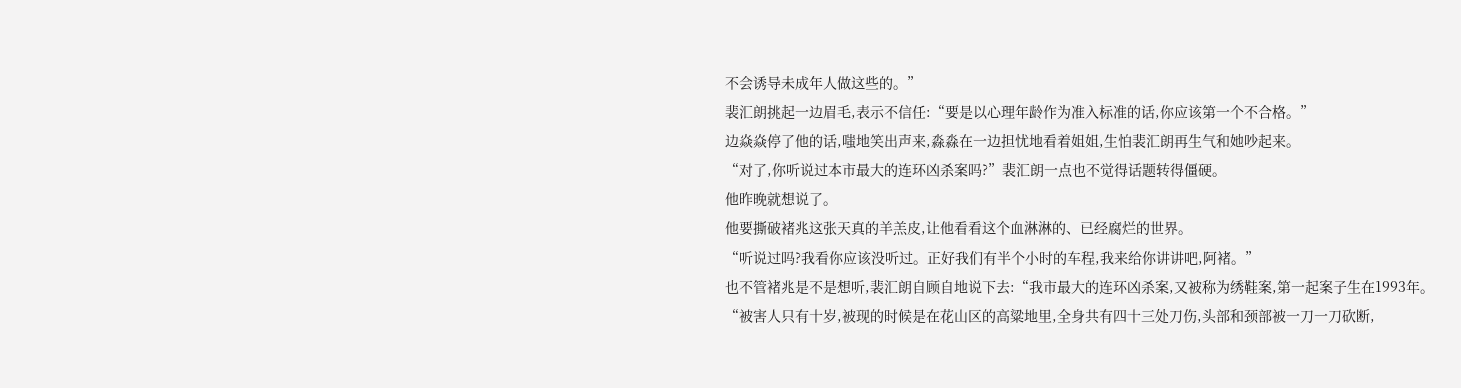不会诱导未成年人做这些的。”
裴汇朗挑起一边眉毛,表示不信任:“要是以心理年龄作为准入标准的话,你应该第一个不合格。”
边焱焱停了他的话,嗤地笑出声来,淼淼在一边担忧地看着姐姐,生怕裴汇朗再生气和她吵起来。
“对了,你听说过本市最大的连环凶杀案吗?”裴汇朗一点也不觉得话题转得僵硬。
他昨晚就想说了。
他要撕破褚兆这张天真的羊羔皮,让他看看这个血淋淋的、已经腐烂的世界。
“听说过吗?我看你应该没听过。正好我们有半个小时的车程,我来给你讲讲吧,阿褚。”
也不管褚兆是不是想听,裴汇朗自顾自地说下去:“我市最大的连环凶杀案,又被称为绣鞋案,第一起案子生在1993年。
“被害人只有十岁,被现的时候是在花山区的高粱地里,全身共有四十三处刀伤,头部和颈部被一刀一刀砍断,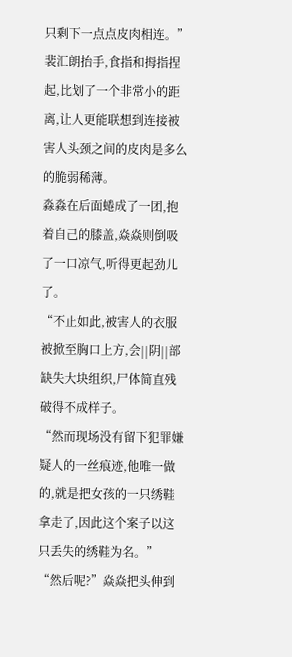只剩下一点点皮肉相连。”
裴汇朗抬手,食指和拇指捏起,比划了一个非常小的距离,让人更能联想到连接被害人头颈之间的皮肉是多么的脆弱稀薄。
淼淼在后面蜷成了一团,抱着自己的膝盖,焱焱则倒吸了一口凉气,听得更起劲儿了。
“不止如此,被害人的衣服被掀至胸口上方,会||阴||部缺失大块组织,尸体简直残破得不成样子。
“然而现场没有留下犯罪嫌疑人的一丝痕迹,他唯一做的,就是把女孩的一只绣鞋拿走了,因此这个案子以这只丢失的绣鞋为名。”
“然后呢?”焱焱把头伸到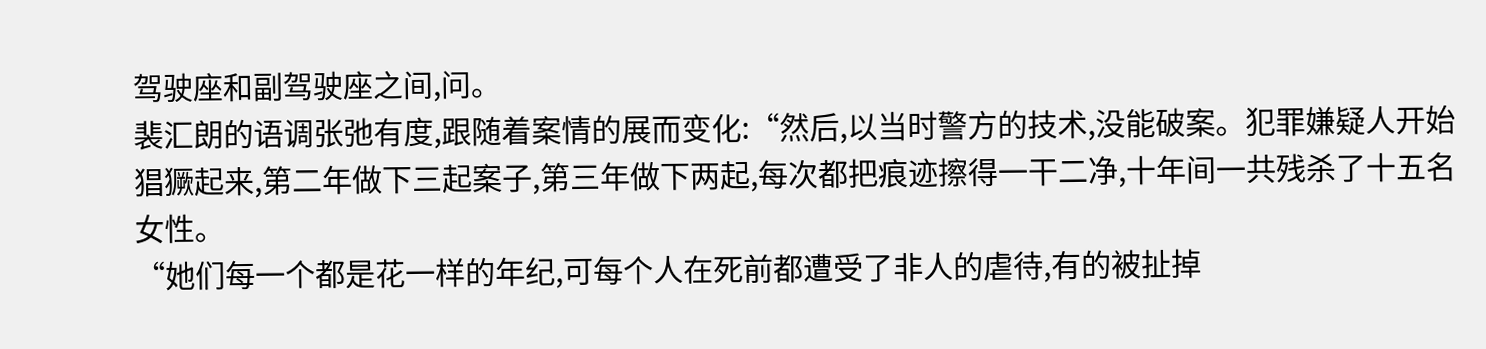驾驶座和副驾驶座之间,问。
裴汇朗的语调张弛有度,跟随着案情的展而变化:“然后,以当时警方的技术,没能破案。犯罪嫌疑人开始猖獗起来,第二年做下三起案子,第三年做下两起,每次都把痕迹擦得一干二净,十年间一共残杀了十五名女性。
“她们每一个都是花一样的年纪,可每个人在死前都遭受了非人的虐待,有的被扯掉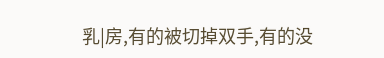乳|房,有的被切掉双手,有的没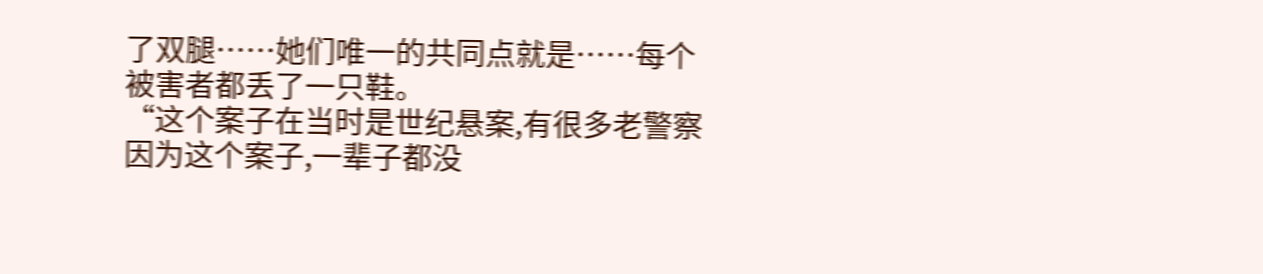了双腿……她们唯一的共同点就是……每个被害者都丢了一只鞋。
“这个案子在当时是世纪悬案,有很多老警察因为这个案子,一辈子都没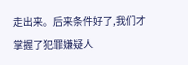走出来。后来条件好了,我们才掌握了犯罪嫌疑人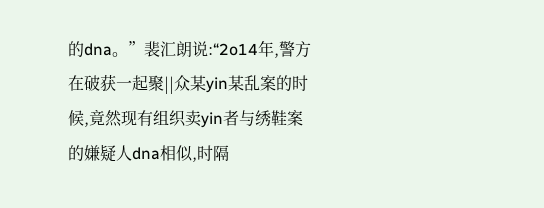的dna。”裴汇朗说:“2o14年,警方在破获一起聚||众某yin某乱案的时候,竟然现有组织卖yin者与绣鞋案的嫌疑人dna相似,时隔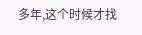多年,这个时候才找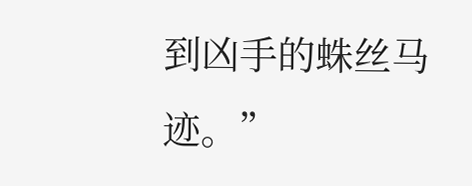到凶手的蛛丝马迹。”